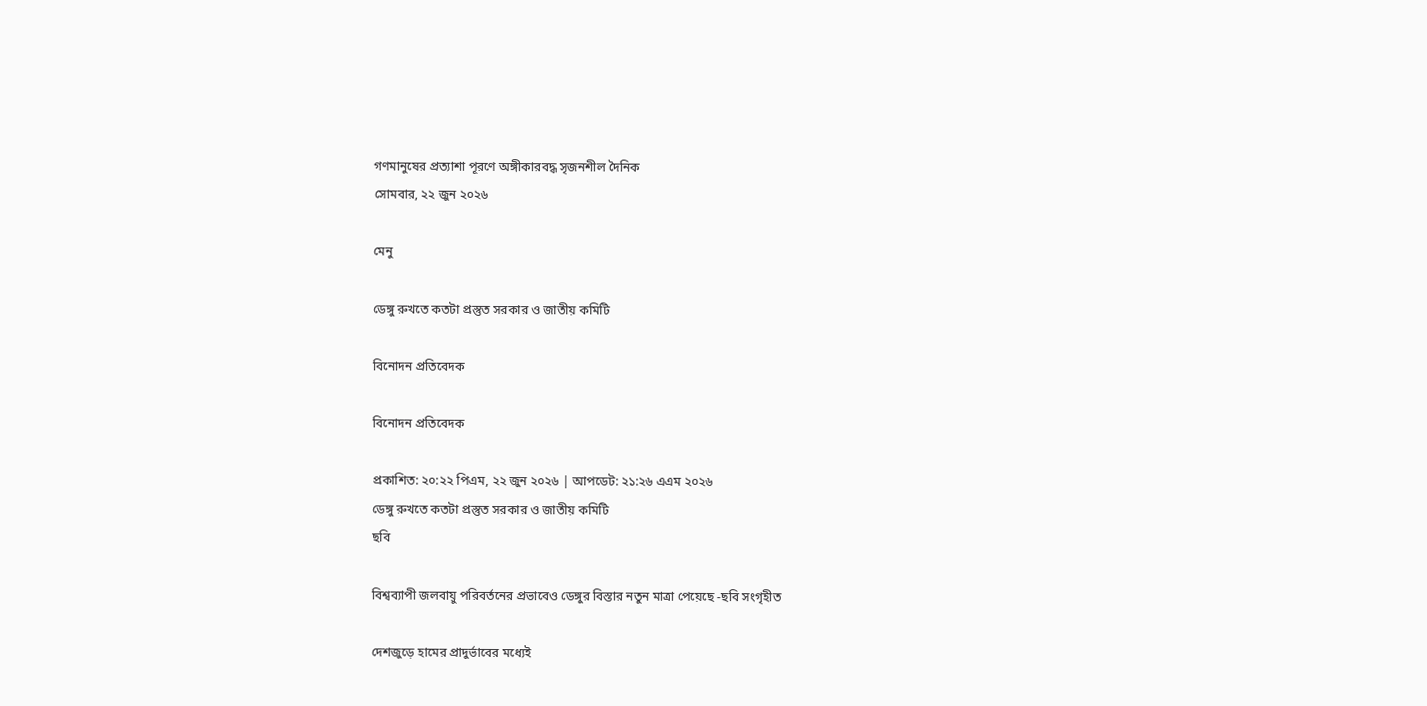গণমানুষের প্রত্যাশা পূরণে অঙ্গীকারবদ্ধ সৃজনশীল দৈনিক
সোমবার, ২২ জুন ২০২৬

মেনু

ডেঙ্গু রুখতে কতটা প্রস্তুত সরকার ও জাতীয় কমিটি

বিনোদন প্রতিবেদক

বিনোদন প্রতিবেদক

প্রকাশিত: ২০:২২ পিএম, ২২ জুন ২০২৬ | আপডেট: ২১:২৬ এএম ২০২৬
ডেঙ্গু রুখতে কতটা প্রস্তুত সরকার ও জাতীয় কমিটি
ছবি

বিশ্বব্যাপী জলবায়ু পরিবর্তনের প্রভাবেও ডেঙ্গুর বিস্তার নতুন মাত্রা পেয়েছে -ছবি সংগৃহীত

দেশজুড়ে হামের প্রাদুর্ভাবের মধ্যেই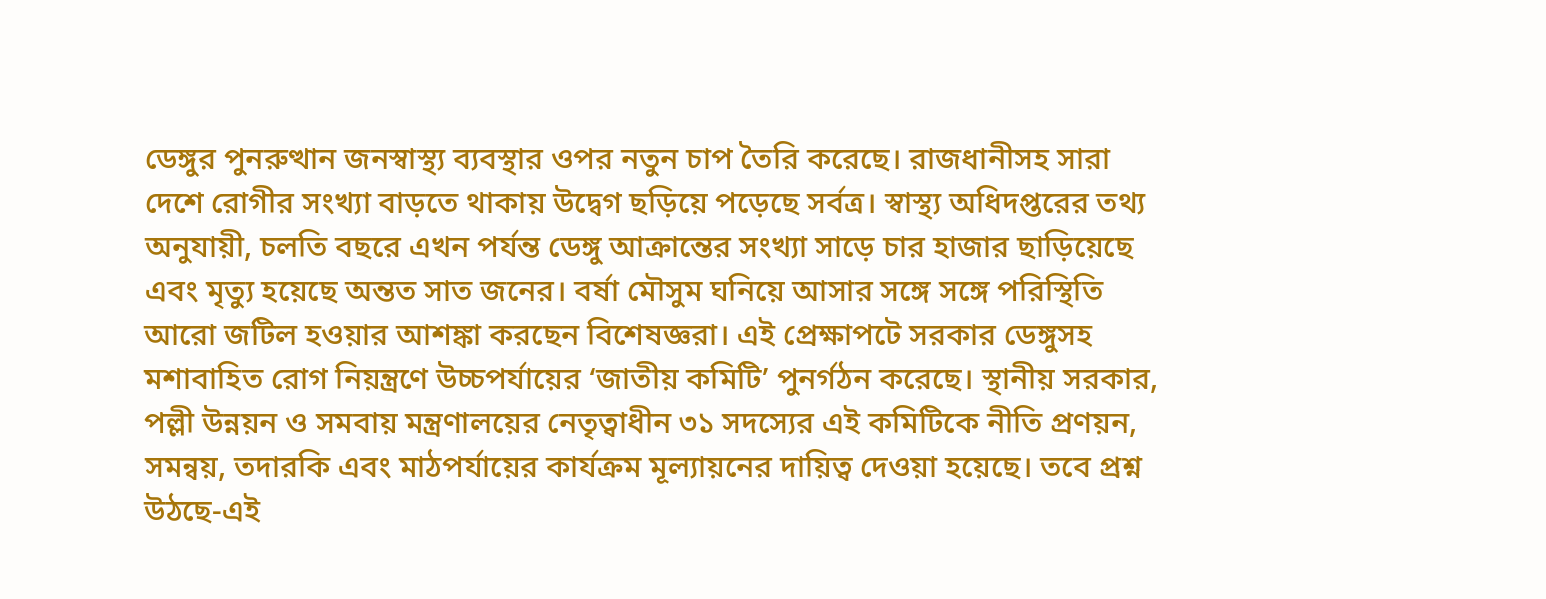ডেঙ্গুর পুনরুত্থান জনস্বাস্থ্য ব্যবস্থার ওপর নতুন চাপ তৈরি করেছে। রাজধানীসহ সারা দেশে রোগীর সংখ্যা বাড়তে থাকায় উদ্বেগ ছড়িয়ে পড়েছে সর্বত্র। স্বাস্থ্য অধিদপ্তরের তথ্য অনুযায়ী, চলতি বছরে এখন পর্যন্ত ডেঙ্গু আক্রান্তের সংখ্যা সাড়ে চার হাজার ছাড়িয়েছে এবং মৃত্যু হয়েছে অন্তত সাত জনের। বর্ষা মৌসুম ঘনিয়ে আসার সঙ্গে সঙ্গে পরিস্থিতি আরো জটিল হওয়ার আশঙ্কা করছেন বিশেষজ্ঞরা। এই প্রেক্ষাপটে সরকার ডেঙ্গুসহ মশাবাহিত রোগ নিয়ন্ত্রণে উচ্চপর্যায়ের ‘জাতীয় কমিটি’ পুনর্গঠন করেছে। স্থানীয় সরকার, পল্লী উন্নয়ন ও সমবায় মন্ত্রণালয়ের নেতৃত্বাধীন ৩১ সদস্যের এই কমিটিকে নীতি প্রণয়ন, সমন্বয়, তদারকি এবং মাঠপর্যায়ের কার্যক্রম মূল্যায়নের দায়িত্ব দেওয়া হয়েছে। তবে প্রশ্ন উঠছে-এই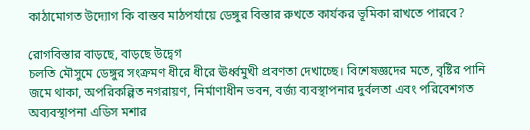কাঠামোগত উদ্যোগ কি বাস্তব মাঠপর্যায়ে ডেঙ্গুর বিস্তার রুখতে কার্যকর ভূমিকা রাখতে পারবে?

রোগবিস্তার বাড়ছে, বাড়ছে উদ্বেগ
চলতি মৌসুমে ডেঙ্গুর সংক্রমণ ধীরে ধীরে ঊর্ধ্বমুখী প্রবণতা দেখাচ্ছে। বিশেষজ্ঞদের মতে, বৃষ্টির পানি জমে থাকা, অপরিকল্পিত নগরায়ণ, নির্মাণাধীন ভবন, বর্জ্য ব্যবস্থাপনার দুর্বলতা এবং পরিবেশগত অব্যবস্থাপনা এডিস মশার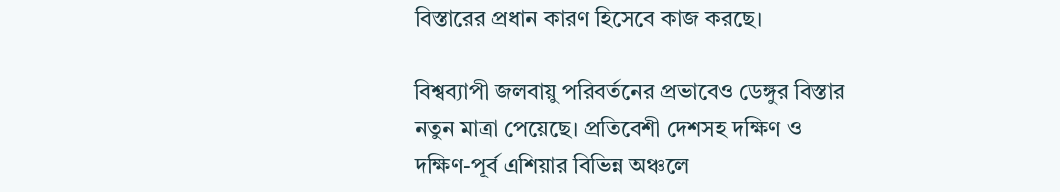বিস্তারের প্রধান কারণ হিসেবে কাজ করছে।

বিশ্বব্যাপী জলবায়ু পরিবর্তনের প্রভাবেও ডেঙ্গুর বিস্তার নতুন মাত্রা পেয়েছে। প্রতিবেশী দেশসহ দক্ষিণ ও দক্ষিণ-পূর্ব এশিয়ার বিভিন্ন অঞ্চলে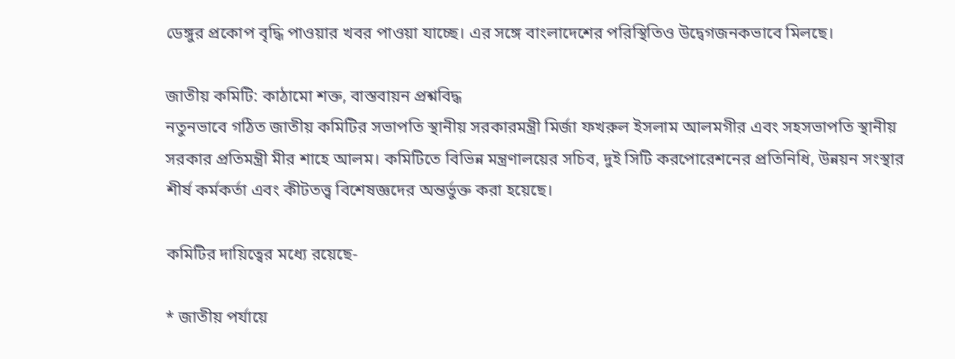ডেঙ্গুর প্রকোপ বৃদ্ধি পাওয়ার খবর পাওয়া যাচ্ছে। এর সঙ্গে বাংলাদেশের পরিস্থিতিও উদ্বেগজনকভাবে মিলছে।

জাতীয় কমিটি: কাঠামো শক্ত, বাস্তবায়ন প্রশ্নবিদ্ধ
নতুনভাবে গঠিত জাতীয় কমিটির সভাপতি স্থানীয় সরকারমন্ত্রী মির্জা ফখরুল ইসলাম আলমগীর এবং সহসভাপতি স্থানীয় সরকার প্রতিমন্ত্রী মীর শাহে আলম। কমিটিতে বিভিন্ন মন্ত্রণালয়ের সচিব, দুই সিটি করপোরেশনের প্রতিনিধি, উন্নয়ন সংস্থার শীর্ষ কর্মকর্তা এবং কীটতত্ত্ব বিশেষজ্ঞদের অন্তর্ভুক্ত করা হয়েছে।

কমিটির দায়িত্বের মধ্যে রয়েছে-

* জাতীয় পর্যায়ে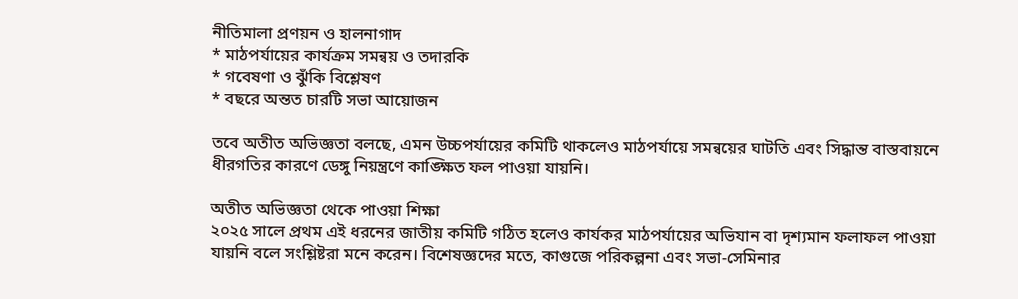নীতিমালা প্রণয়ন ও হালনাগাদ
* মাঠপর্যায়ের কার্যক্রম সমন্বয় ও তদারকি
* গবেষণা ও ঝুঁকি বিশ্লেষণ
* বছরে অন্তত চারটি সভা আয়োজন

তবে অতীত অভিজ্ঞতা বলছে, এমন উচ্চপর্যায়ের কমিটি থাকলেও মাঠপর্যায়ে সমন্বয়ের ঘাটতি এবং সিদ্ধান্ত বাস্তবায়নে ধীরগতির কারণে ডেঙ্গু নিয়ন্ত্রণে কাঙ্ক্ষিত ফল পাওয়া যায়নি।

অতীত অভিজ্ঞতা থেকে পাওয়া শিক্ষা
২০২৫ সালে প্রথম এই ধরনের জাতীয় কমিটি গঠিত হলেও কার্যকর মাঠপর্যায়ের অভিযান বা দৃশ্যমান ফলাফল পাওয়া যায়নি বলে সংশ্লিষ্টরা মনে করেন। বিশেষজ্ঞদের মতে, কাগুজে পরিকল্পনা এবং সভা-সেমিনার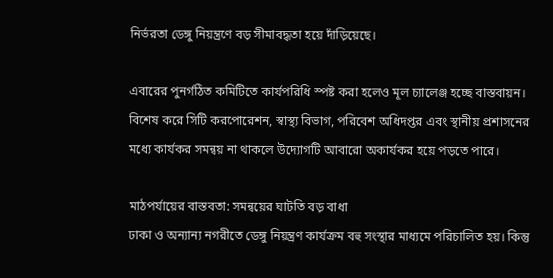নির্ভরতা ডেঙ্গু নিয়ন্ত্রণে বড় সীমাবদ্ধতা হয়ে দাঁড়িয়েছে।

এবারের পুনর্গঠিত কমিটিতে কার্যপরিধি স্পষ্ট করা হলেও মূল চ্যালেঞ্জ হচ্ছে বাস্তবায়ন। বিশেষ করে সিটি করপোরেশন, স্বাস্থ্য বিভাগ, পরিবেশ অধিদপ্তর এবং স্থানীয় প্রশাসনের মধ্যে কার্যকর সমন্বয় না থাকলে উদ্যোগটি আবারো অকার্যকর হয়ে পড়তে পারে।

মাঠপর্যায়ের বাস্তবতা: সমন্বয়ের ঘাটতি বড় বাধা
ঢাকা ও অন্যান্য নগরীতে ডেঙ্গু নিয়ন্ত্রণ কার্যক্রম বহু সংস্থার মাধ্যমে পরিচালিত হয়। কিন্তু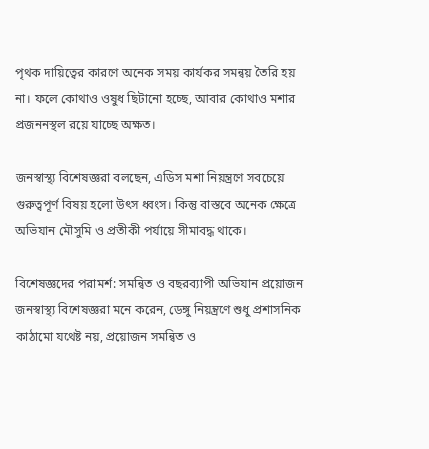পৃথক দায়িত্বের কারণে অনেক সময় কার্যকর সমন্বয় তৈরি হয় না। ফলে কোথাও ওষুধ ছিটানো হচ্ছে, আবার কোথাও মশার প্রজননস্থল রয়ে যাচ্ছে অক্ষত।

জনস্বাস্থ্য বিশেষজ্ঞরা বলছেন, এডিস মশা নিয়ন্ত্রণে সবচেয়ে গুরুত্বপূর্ণ বিষয় হলো উৎস ধ্বংস। কিন্তু বাস্তবে অনেক ক্ষেত্রে অভিযান মৌসুমি ও প্রতীকী পর্যায়ে সীমাবদ্ধ থাকে।

বিশেষজ্ঞদের পরামর্শ: সমন্বিত ও বছরব্যাপী অভিযান প্রয়োজন
জনস্বাস্থ্য বিশেষজ্ঞরা মনে করেন, ডেঙ্গু নিয়ন্ত্রণে শুধু প্রশাসনিক কাঠামো যথেষ্ট নয়, প্রয়োজন সমন্বিত ও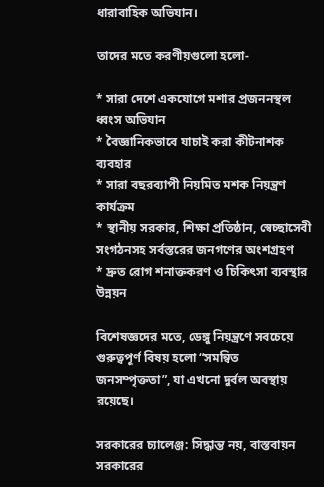ধারাবাহিক অভিযান।

তাদের মতে করণীয়গুলো হলো-

* সারা দেশে একযোগে মশার প্রজননস্থল ধ্বংস অভিযান
* বৈজ্ঞানিকভাবে যাচাই করা কীটনাশক ব্যবহার
* সারা বছরব্যাপী নিয়মিত মশক নিয়ন্ত্রণ কার্যক্রম
* স্থানীয় সরকার, শিক্ষা প্রতিষ্ঠান, স্বেচ্ছাসেবী সংগঠনসহ সর্বস্তরের জনগণের অংশগ্রহণ
* দ্রুত রোগ শনাক্তকরণ ও চিকিৎসা ব্যবস্থার উন্নয়ন

বিশেষজ্ঞদের মতে, ডেঙ্গু নিয়ন্ত্রণে সবচেয়ে গুরুত্বপূর্ণ বিষয় হলো “সমন্বিত জনসম্পৃক্ততা”, যা এখনো দুর্বল অবস্থায় রয়েছে।

সরকারের চ্যালেঞ্জ: সিদ্ধান্ত নয়, বাস্তবায়ন
সরকারের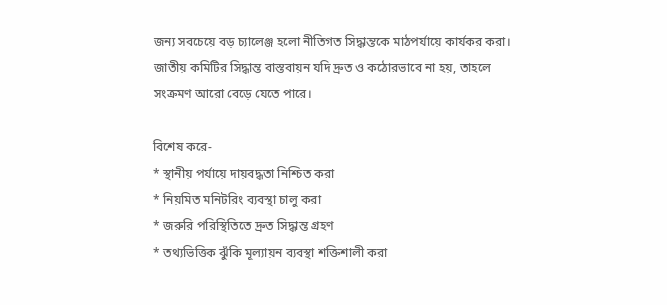জন্য সবচেয়ে বড় চ্যালেঞ্জ হলো নীতিগত সিদ্ধান্তকে মাঠপর্যায়ে কার্যকর করা। জাতীয় কমিটির সিদ্ধান্ত বাস্তবায়ন যদি দ্রুত ও কঠোরভাবে না হয়, তাহলে সংক্রমণ আরো বেড়ে যেতে পারে।

বিশেষ করে-
* স্থানীয় পর্যায়ে দায়বদ্ধতা নিশ্চিত করা
* নিয়মিত মনিটরিং ব্যবস্থা চালু করা
* জরুরি পরিস্থিতিতে দ্রুত সিদ্ধান্ত গ্রহণ
* তথ্যভিত্তিক ঝুঁকি মূল্যায়ন ব্যবস্থা শক্তিশালী করা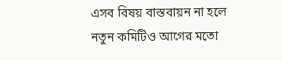এসব বিষয় বাস্তবায়ন না হলে নতুন কমিটিও আগের মতো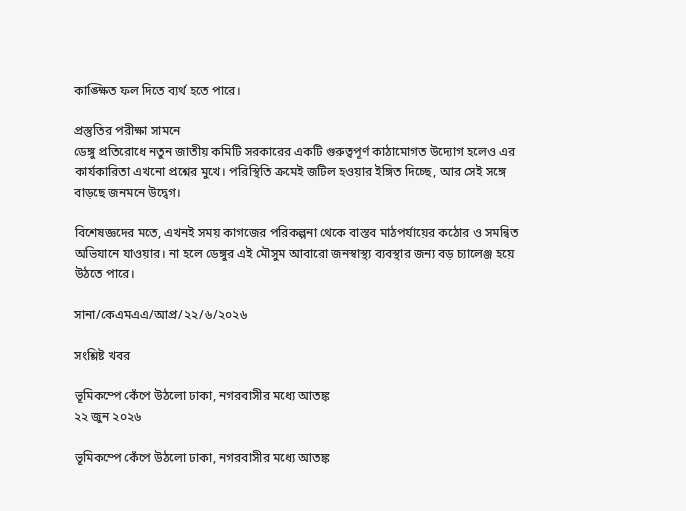কাঙ্ক্ষিত ফল দিতে ব্যর্থ হতে পারে।

প্রস্তুতির পরীক্ষা সামনে
ডেঙ্গু প্রতিরোধে নতুন জাতীয় কমিটি সরকারের একটি গুরুত্বপূর্ণ কাঠামোগত উদ্যোগ হলেও এর কার্যকারিতা এখনো প্রশ্নের মুখে। পরিস্থিতি ক্রমেই জটিল হওয়ার ইঙ্গিত দিচ্ছে, আর সেই সঙ্গে বাড়ছে জনমনে উদ্বেগ।

বিশেষজ্ঞদের মতে, এখনই সময় কাগজের পরিকল্পনা থেকে বাস্তব মাঠপর্যায়ের কঠোর ও সমন্বিত অভিযানে যাওয়ার। না হলে ডেঙ্গুর এই মৌসুম আবারো জনস্বাস্থ্য ব্যবস্থার জন্য বড় চ্যালেঞ্জ হয়ে উঠতে পারে।

সানা/কেএমএএ/আপ্র/২২/৬/২০২৬

সংশ্লিষ্ট খবর

ভূমিকম্পে কেঁপে উঠলো ঢাকা, নগরবাসীর মধ্যে আতঙ্ক
২২ জুন ২০২৬

ভূমিকম্পে কেঁপে উঠলো ঢাকা, নগরবাসীর মধ্যে আতঙ্ক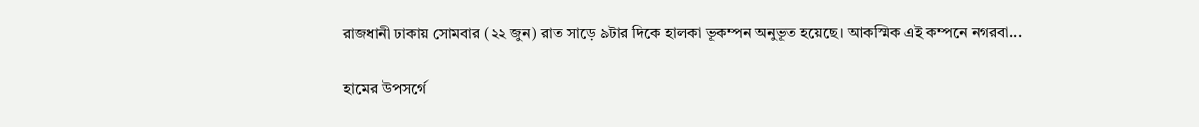রাজধানী ঢাকায় সোমবার (২২ জুন) রাত সাড়ে ৯টার দিকে হালকা ভূকম্পন অনুভূত হয়েছে। আকস্মিক এই কম্পনে নগরবা...

হামের উপসর্গে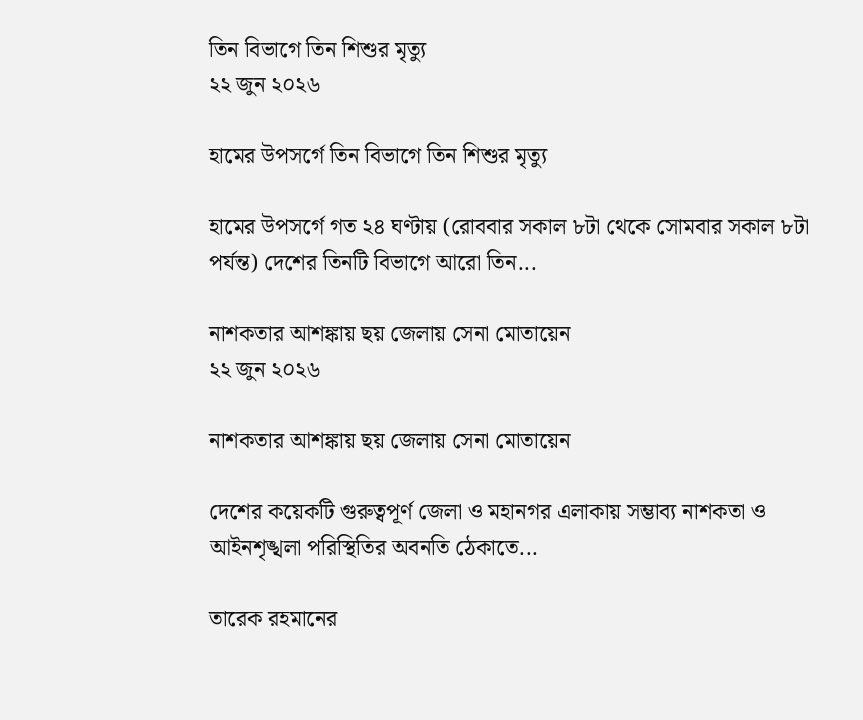তিন বিভাগে তিন শিশুর মৃত্যু
২২ জুন ২০২৬

হামের উপসর্গে তিন বিভাগে তিন শিশুর মৃত্যু

হামের উপসর্গে গত ২৪ ঘণ্টায় (রোববার সকাল ৮টা থেকে সোমবার সকাল ৮টা পর্যন্ত) দেশের তিনটি বিভাগে আরো তিন...

নাশকতার আশঙ্কায় ছয় জেলায় সেনা মোতায়েন
২২ জুন ২০২৬

নাশকতার আশঙ্কায় ছয় জেলায় সেনা মোতায়েন

দেশের কয়েকটি গুরুত্বপূর্ণ জেলা ও মহানগর এলাকায় সম্ভাব্য নাশকতা ও আইনশৃঙ্খলা পরিস্থিতির অবনতি ঠেকাতে...

তারেক রহমানের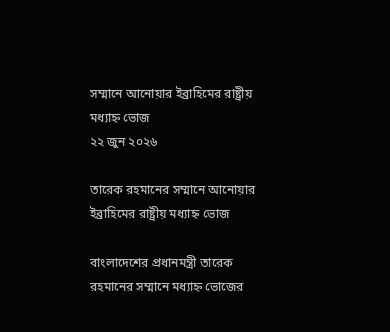সম্মানে আনোয়ার ইব্রাহিমের রাষ্ট্রীয় মধ্যাহ্ন ভোজ
২২ জুন ২০২৬

তারেক রহমানের সম্মানে আনোয়ার ইব্রাহিমের রাষ্ট্রীয় মধ্যাহ্ন ভোজ

বাংলাদেশের প্রধানমন্ত্রী তারেক রহমানের সম্মানে মধ্যাহ্ন ভোজের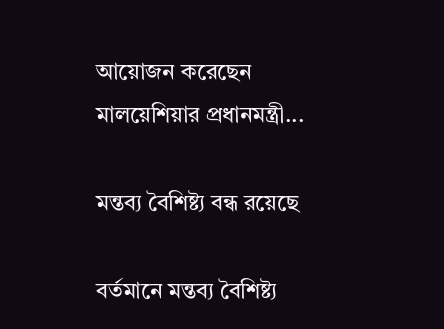আয়োজন করেছেন মালয়েশিয়ার প্রধানমন্ত্রী...

মন্তব্য বৈশিষ্ট্য বন্ধ রয়েছে

বর্তমানে মন্তব্য বৈশিষ্ট্য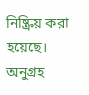নিষ্ক্রিয় করা হয়েছে। অনুগ্রহ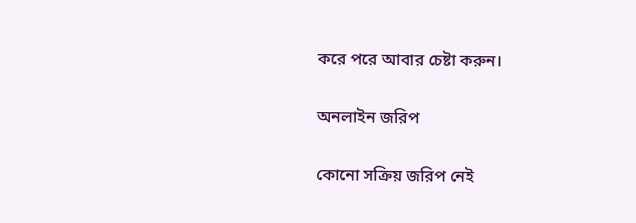করে পরে আবার চেষ্টা করুন।

অনলাইন জরিপ

কোনো সক্রিয় জরিপ নেই